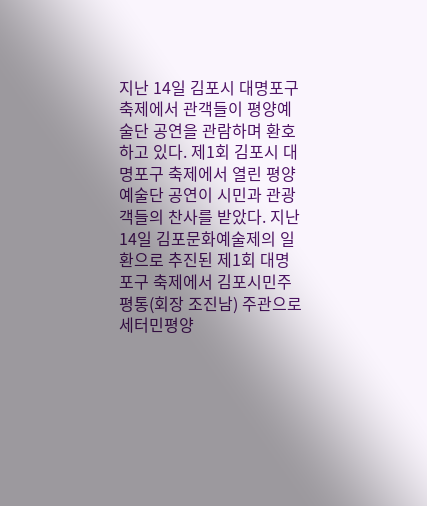지난 14일 김포시 대명포구 축제에서 관객들이 평양예술단 공연을 관람하며 환호하고 있다. 제1회 김포시 대명포구 축제에서 열린 평양예술단 공연이 시민과 관광객들의 찬사를 받았다. 지난 14일 김포문화예술제의 일환으로 추진된 제1회 대명포구 축제에서 김포시민주평통(회장 조진남) 주관으로 세터민평양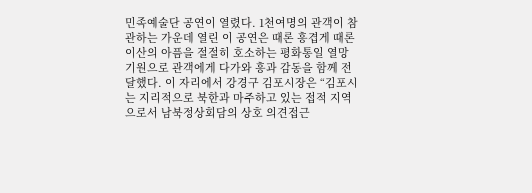민족예술단 공연이 열렸다. 1천여명의 관객이 참관하는 가운데 열린 이 공연은 때론 흥겹게 때론 이산의 아픔을 절절히 호소하는 평화통일 열망 기원으로 관객에게 다가와 흥과 감동을 함께 전달했다. 이 자리에서 강경구 김포시장은 “김포시는 지리적으로 북한과 마주하고 있는 접적 지역으로서 남북정상회담의 상호 의견접근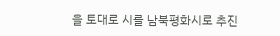을 토대로 시를 남북평화시로 추진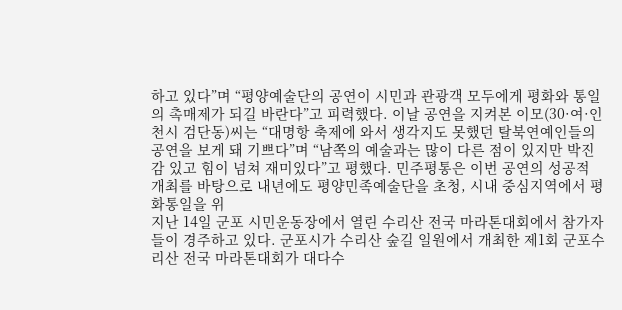하고 있다”며 “평양예술단의 공연이 시민과 관광객 모두에게 평화와 통일의 촉매제가 되길 바란다”고 피력했다. 이날 공연을 지켜본 이모(30·여·인천시 검단동)씨는 “대명항 축제에 와서 생각지도 못했던 탈북연예인들의 공연을 보게 돼 기쁘다”며 “남쪽의 예술과는 많이 다른 점이 있지만 박진감 있고 힘이 넘쳐 재미있다”고 평했다. 민주평통은 이번 공연의 성공적 개최를 바탕으로 내년에도 평양민족예술단을 초청, 시내 중심지역에서 평화통일을 위
지난 14일 군포 시민운동장에서 열린 수리산 전국 마라톤대회에서 참가자들이 경주하고 있다. 군포시가 수리산 숲길 일원에서 개최한 제1회 군포수리산 전국 마라톤대회가 대다수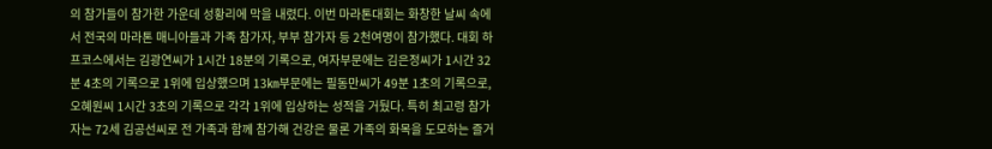의 참가들이 참가한 가운데 성황리에 막을 내렸다. 이번 마라톤대회는 화창한 날씨 속에서 전국의 마라톤 매니아들과 가족 참가자, 부부 참가자 등 2천여명이 참가했다. 대회 하프코스에서는 김광연씨가 1시간 18분의 기록으로, 여자부문에는 김은정씨가 1시간 32분 4초의 기록으로 1위에 입상했으며 13㎞부문에는 필동만씨가 49분 1초의 기록으로, 오혜원씨 1시간 3초의 기록으로 각각 1위에 입상하는 성적을 거뒀다. 특히 최고령 참가자는 72세 김공선씨로 전 가족과 함께 참가해 건강은 물론 가족의 화목을 도모하는 즐거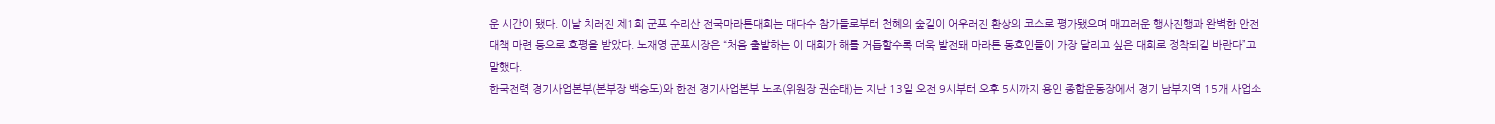운 시간이 됐다. 이날 치러진 제1회 군포 수리산 전국마라톤대회는 대다수 참가들로부터 천혜의 숲길이 어우러진 환상의 코스로 평가됐으며 매끄러운 행사진행과 완벽한 안전대책 마련 등으로 호평을 받았다. 노재영 군포시장은 “처음 출발하는 이 대회가 해를 거듭할수록 더욱 발전돼 마라톤 동호인들이 가장 달리고 싶은 대회로 정착되길 바란다”고 말했다.
한국전력 경기사업본부(본부장 백승도)와 한전 경기사업본부 노조(위원장 권순태)는 지난 13일 오전 9시부터 오후 5시까지 용인 종합운동장에서 경기 남부지역 15개 사업소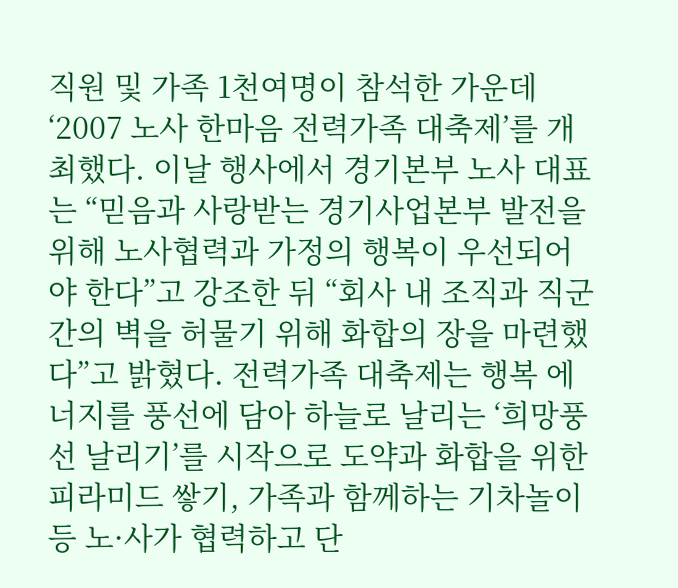직원 및 가족 1천여명이 참석한 가운데 ‘2007 노사 한마음 전력가족 대축제’를 개최했다. 이날 행사에서 경기본부 노사 대표는 “믿음과 사랑받는 경기사업본부 발전을 위해 노사협력과 가정의 행복이 우선되어야 한다”고 강조한 뒤 “회사 내 조직과 직군간의 벽을 허물기 위해 화합의 장을 마련했다”고 밝혔다. 전력가족 대축제는 행복 에너지를 풍선에 담아 하늘로 날리는 ‘희망풍선 날리기’를 시작으로 도약과 화합을 위한 피라미드 쌓기, 가족과 함께하는 기차놀이 등 노·사가 협력하고 단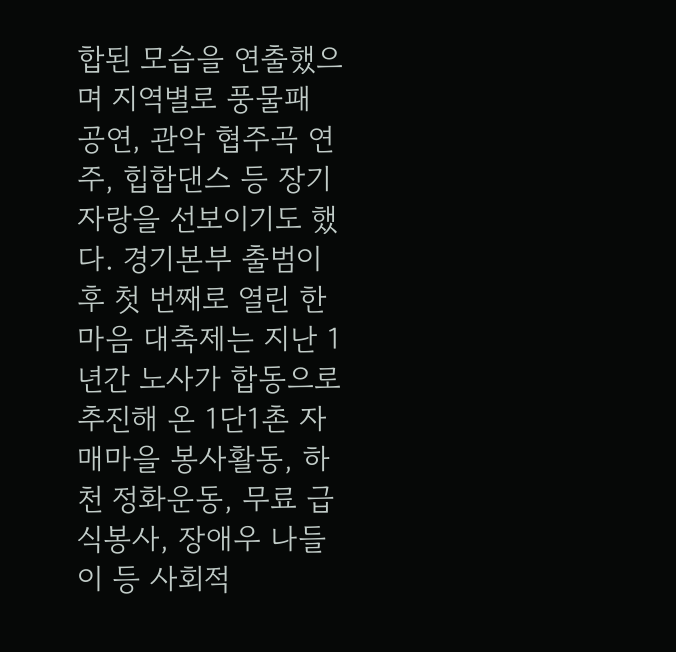합된 모습을 연출했으며 지역별로 풍물패 공연, 관악 협주곡 연주, 힙합댄스 등 장기자랑을 선보이기도 했다. 경기본부 출범이후 첫 번째로 열린 한마음 대축제는 지난 1년간 노사가 합동으로 추진해 온 1단1촌 자매마을 봉사활동, 하천 정화운동, 무료 급식봉사, 장애우 나들이 등 사회적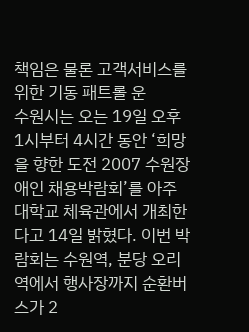책임은 물론 고객서비스를 위한 기동 패트롤 운
수원시는 오는 19일 오후 1시부터 4시간 동안 ‘희망을 향한 도전 2007 수원장애인 채용박람회’를 아주대학교 체육관에서 개최한다고 14일 밝혔다. 이번 박람회는 수원역, 분당 오리역에서 행사장까지 순환버스가 2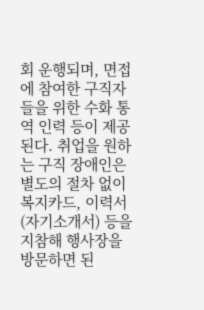회 운행되며, 면접에 참여한 구직자들을 위한 수화 통역 인력 등이 제공된다. 취업을 원하는 구직 장애인은 별도의 절차 없이 복지카드, 이력서(자기소개서) 등을 지참해 행사장을 방문하면 된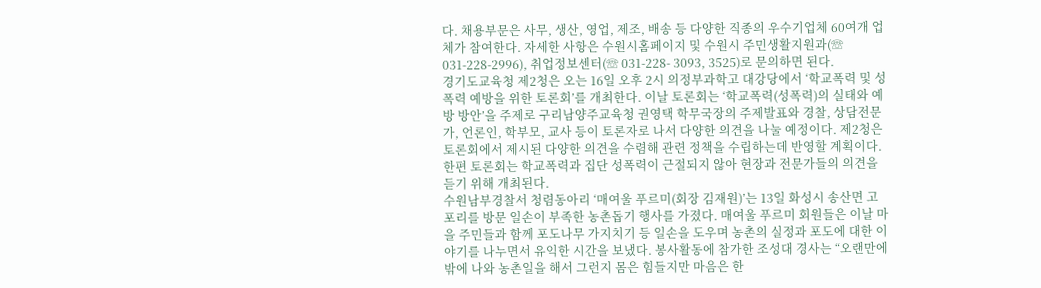다. 채용부문은 사무, 생산, 영업, 제조, 배송 등 다양한 직종의 우수기업체 60여개 업체가 참여한다. 자세한 사항은 수원시홈페이지 및 수원시 주민생활지원과(☏ 031-228-2996), 취업정보센터(☏ 031-228- 3093, 3525)로 문의하면 된다.
경기도교육청 제2청은 오는 16일 오후 2시 의정부과학고 대강당에서 ‘학교폭력 및 성폭력 예방을 위한 토론회’를 개최한다. 이날 토론회는 ‘학교폭력(성폭력)의 실태와 예방 방안’을 주제로 구리남양주교육청 권영택 학무국장의 주제발표와 경찰, 상담전문가, 언론인, 학부모, 교사 등이 토론자로 나서 다양한 의견을 나눌 예정이다. 제2청은 토론회에서 제시된 다양한 의견을 수렴해 관련 정책을 수립하는데 반영할 계획이다. 한편 토론회는 학교폭력과 집단 성폭력이 근절되지 않아 현장과 전문가들의 의견을 듣기 위해 개최된다.
수원남부경찰서 청렴동아리 ‘매여울 푸르미(회장 김재원)’는 13일 화성시 송산면 고포리를 방문 일손이 부족한 농촌돕기 행사를 가졌다. 매여울 푸르미 회원들은 이날 마을 주민들과 함께 포도나무 가지치기 등 일손을 도우며 농촌의 실정과 포도에 대한 이야기를 나누면서 유익한 시간을 보냈다. 봉사활동에 참가한 조성대 경사는 “오랜만에 밖에 나와 농촌일을 해서 그런지 몸은 힘들지만 마음은 한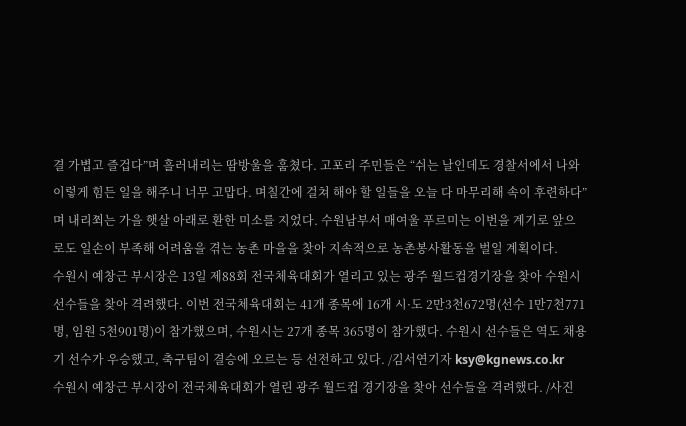결 가볍고 즐겁다”며 흘러내리는 땀방울을 훔쳤다. 고포리 주민들은 “쉬는 날인데도 경찰서에서 나와 이렇게 힘든 일을 해주니 너무 고맙다. 며칠간에 걸쳐 해야 할 일들을 오늘 다 마무리해 속이 후련하다”며 내리쬐는 가을 햇살 아래로 환한 미소를 지었다. 수원남부서 매여울 푸르미는 이번을 계기로 앞으로도 일손이 부족해 어려움을 겪는 농촌 마을을 찾아 지속적으로 농촌봉사활동을 벌일 계획이다.
수원시 예창근 부시장은 13일 제88회 전국체육대회가 열리고 있는 광주 월드컵경기장을 찾아 수원시 선수들을 찾아 격려했다. 이번 전국체육대회는 41개 종목에 16개 시·도 2만3천672명(선수 1만7천771명, 임원 5천901명)이 참가했으며, 수원시는 27개 종목 365명이 참가했다. 수원시 선수들은 역도 채용기 선수가 우승했고, 축구팀이 결승에 오르는 등 선전하고 있다. /김서연기자 ksy@kgnews.co.kr
수원시 예창근 부시장이 전국체육대회가 열린 광주 월드컵 경기장을 찾아 선수들을 격려했다. /사진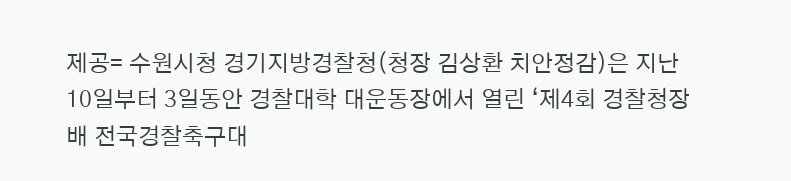제공= 수원시청 경기지방경찰청(청장 김상환 치안정감)은 지난 10일부터 3일동안 경찰대학 대운동장에서 열린 ‘제4회 경찰청장배 전국경찰축구대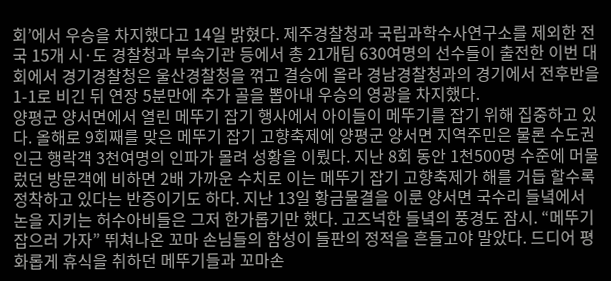회’에서 우승을 차지했다고 14일 밝혔다. 제주경찰청과 국립과학수사연구소를 제외한 전국 15개 시·도 경찰청과 부속기관 등에서 총 21개팀 630여명의 선수들이 출전한 이번 대회에서 경기경찰청은 울산경찰청을 꺾고 결승에 올라 경남경찰청과의 경기에서 전후반을 1-1로 비긴 뒤 연장 5분만에 추가 골을 뽑아내 우승의 영광을 차지했다.
양평군 양서면에서 열린 메뚜기 잡기 행사에서 아이들이 메뚜기를 잡기 위해 집중하고 있다. 올해로 9회째를 맞은 메뚜기 잡기 고향축제에 양평군 양서면 지역주민은 물론 수도권 인근 행락객 3천여명의 인파가 몰려 성황을 이뤘다. 지난 8회 동안 1천500명 수준에 머물렀던 방문객에 비하면 2배 가까운 수치로 이는 메뚜기 잡기 고향축제가 해를 거듭 할수록 정착하고 있다는 반증이기도 하다. 지난 13일 황금물결을 이룬 양서면 국수리 들녘에서 논을 지키는 허수아비들은 그저 한가롭기만 했다. 고즈넉한 들녘의 풍경도 잠시. “메뚜기 잡으러 가자” 뛰쳐나온 꼬마 손님들의 함성이 들판의 정적을 흔들고야 말았다. 드디어 평화롭게 휴식을 취하던 메뚜기들과 꼬마손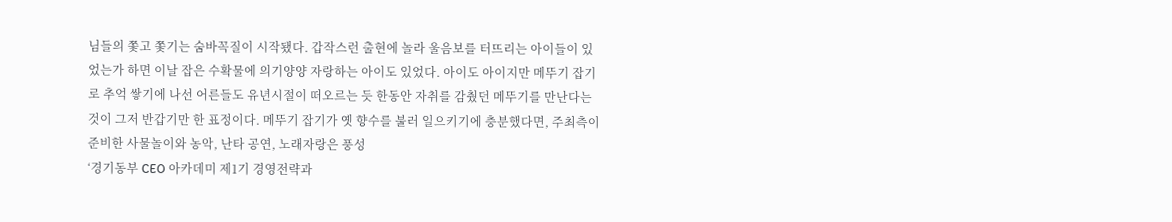님들의 쫓고 쫓기는 숨바꼭질이 시작됐다. 갑작스런 출현에 놀라 울음보를 터뜨리는 아이들이 있었는가 하면 이날 잡은 수확물에 의기양양 자랑하는 아이도 있었다. 아이도 아이지만 메뚜기 잡기로 추억 쌓기에 나선 어른들도 유년시절이 떠오르는 듯 한동안 자취를 감췄던 메뚜기를 만난다는 것이 그저 반갑기만 한 표정이다. 메뚜기 잡기가 옛 향수를 불러 일으키기에 충분했다면, 주최측이 준비한 사물놀이와 농악, 난타 공연, 노래자랑은 풍성
‘경기동부 CEO 아카데미 제1기 경영전략과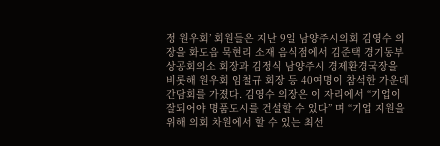정 원우회’ 회원들은 지난 9일 남양주시의회 김영수 의장을 화도읍 묵현리 소재 음식점에서 김준택 경기동부상공회의소 회장과 김정식 남양주시 경제환경국장을 비롯해 원우회 임철규 회장 등 40여명이 참석한 가운데 간담회를 가졌다. 김영수 의장은 이 자리에서 “기업이 잘되어야 명품도시를 건설할 수 있다” 며 “기업 지원을 위해 의회 차원에서 할 수 있는 최선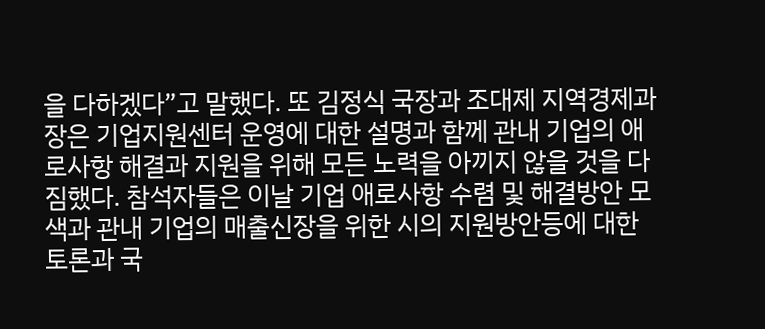을 다하겠다”고 말했다. 또 김정식 국장과 조대제 지역경제과장은 기업지원센터 운영에 대한 설명과 함께 관내 기업의 애로사항 해결과 지원을 위해 모든 노력을 아끼지 않을 것을 다짐했다. 참석자들은 이날 기업 애로사항 수렴 및 해결방안 모색과 관내 기업의 매출신장을 위한 시의 지원방안등에 대한 토론과 국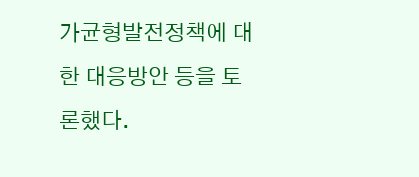가균형발전정책에 대한 대응방안 등을 토론했다.